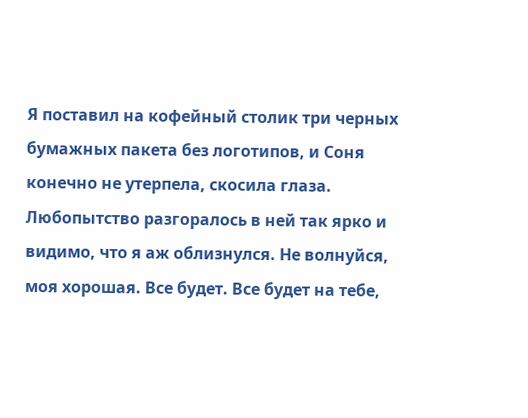Я поставил на кофейный столик три черных бумажных пакета без логотипов, и Соня конечно не утерпела, скосила глаза. Любопытство разгоралось в ней так ярко и видимо, что я аж облизнулся. Не волнуйся, моя хорошая. Все будет. Все будет на тебе,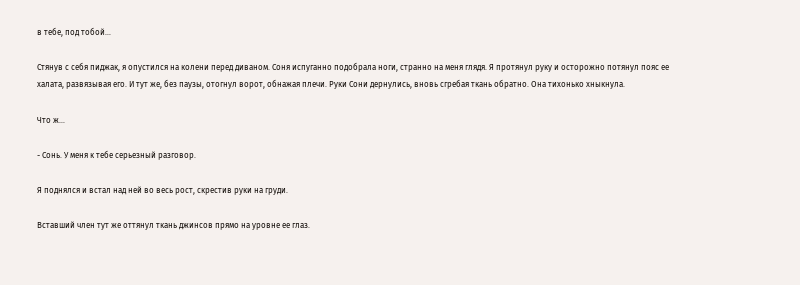в тебе, под тобой…

Стянув с себя пиджак, я опустился на колени перед диваном. Соня испуганно подобрала ноги, странно на меня глядя. Я протянул руку и осторожно потянул пояс ее халата, развязывая его. И тут же, без паузы, отогнул ворот, обнажая плечи. Руки Сони дернулись, вновь сгребая ткань обратно. Она тихонько хныкнула.

Что ж…

- Сонь. У меня к тебе серьезный разговор.

Я поднялся и встал над ней во весь рост, скрестив руки на груди.

Вставший член тут же оттянул ткань джинсов прямо на уровне ее глаз.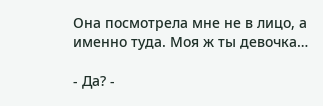Она посмотрела мне не в лицо, а именно туда. Моя ж ты девочка…

- Да? -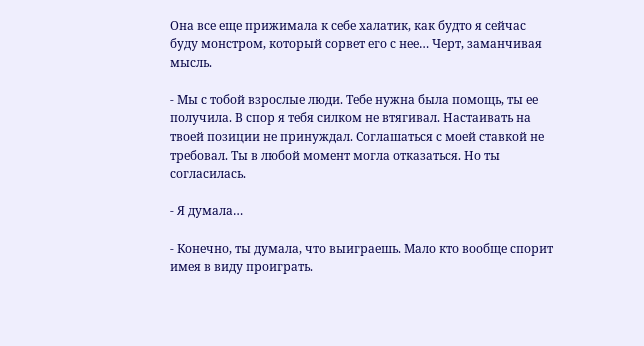Она все еще прижимала к себе халатик, как будто я сейчас буду монстром, который сорвет его с нее… Черт, заманчивая мысль.

- Мы с тобой взрослые люди. Тебе нужна была помощь, ты ее получила. В спор я тебя силком не втягивал. Настаивать на твоей позиции не принуждал. Соглашаться с моей ставкой не требовал. Ты в любой момент могла отказаться. Но ты согласилась.

- Я думала…

- Конечно, ты думала, что выиграешь. Мало кто вообще спорит имея в виду проиграть.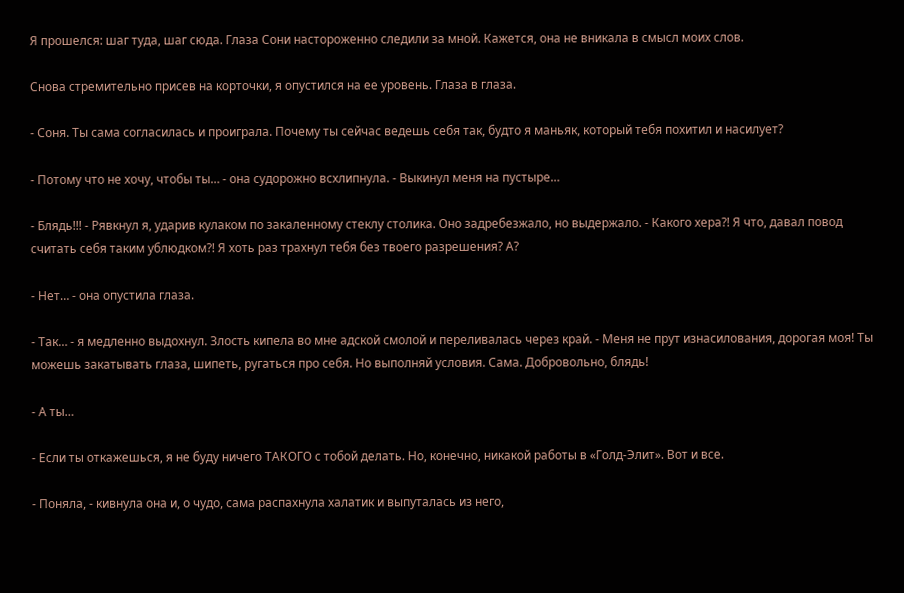Я прошелся: шаг туда, шаг сюда. Глаза Сони настороженно следили за мной. Кажется, она не вникала в смысл моих слов.

Снова стремительно присев на корточки, я опустился на ее уровень. Глаза в глаза.

- Соня. Ты сама согласилась и проиграла. Почему ты сейчас ведешь себя так, будто я маньяк, который тебя похитил и насилует?

- Потому что не хочу, чтобы ты… - она судорожно всхлипнула. - Выкинул меня на пустыре…

- Блядь!!! - Рявкнул я, ударив кулаком по закаленному стеклу столика. Оно задребезжало, но выдержало. - Какого хера?! Я что, давал повод считать себя таким ублюдком?! Я хоть раз трахнул тебя без твоего разрешения? А?

- Нет… - она опустила глаза.

- Так… - я медленно выдохнул. Злость кипела во мне адской смолой и переливалась через край. - Меня не прут изнасилования, дорогая моя! Ты можешь закатывать глаза, шипеть, ругаться про себя. Но выполняй условия. Сама. Добровольно, блядь!

- А ты…

- Если ты откажешься, я не буду ничего ТАКОГО с тобой делать. Но, конечно, никакой работы в «Голд-Элит». Вот и все.

- Поняла, - кивнула она и, о чудо, сама распахнула халатик и выпуталась из него,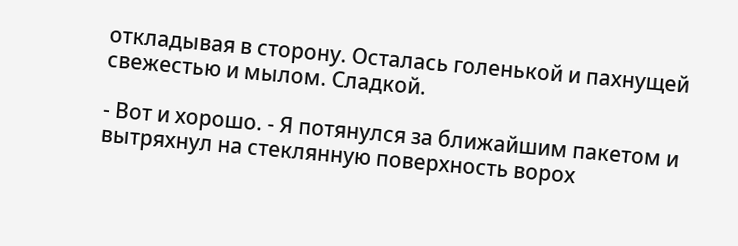откладывая в сторону. Осталась голенькой и пахнущей свежестью и мылом. Сладкой.

- Вот и хорошо. - Я потянулся за ближайшим пакетом и вытряхнул на стеклянную поверхность ворох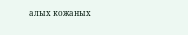алых кожаных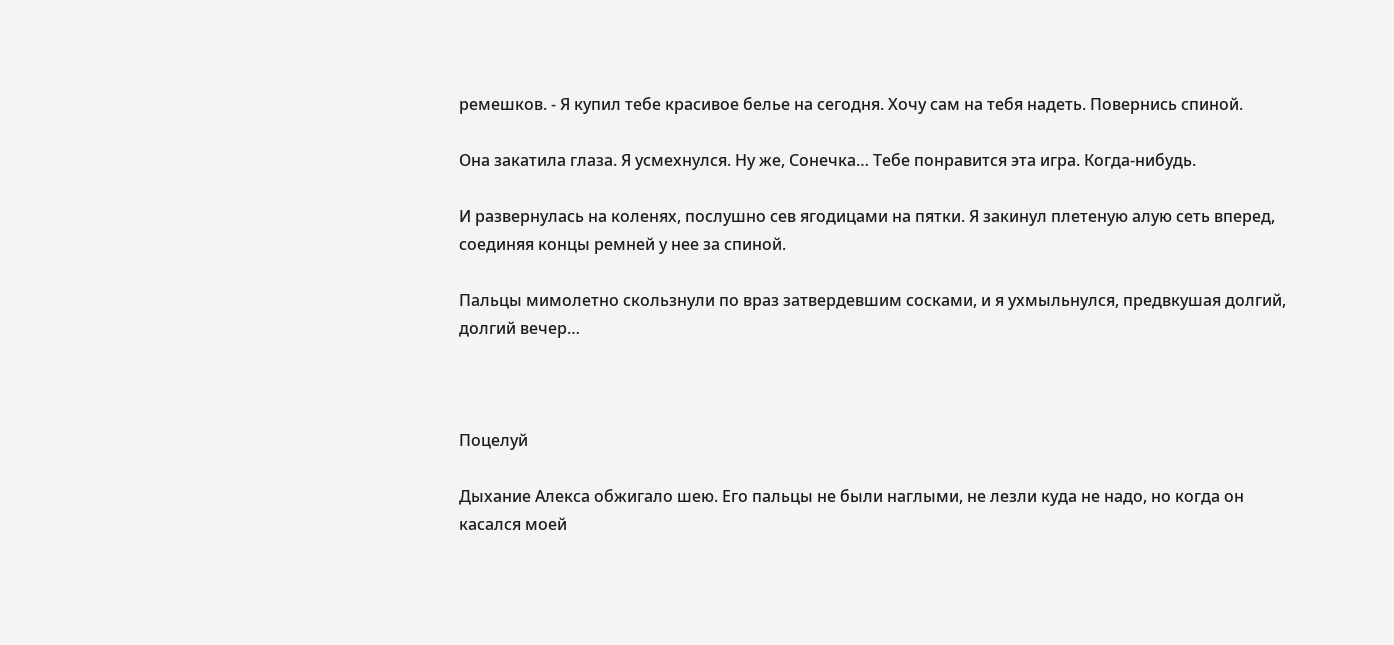ремешков. - Я купил тебе красивое белье на сегодня. Хочу сам на тебя надеть. Повернись спиной.

Она закатила глаза. Я усмехнулся. Ну же, Сонечка… Тебе понравится эта игра. Когда-нибудь.

И развернулась на коленях, послушно сев ягодицами на пятки. Я закинул плетеную алую сеть вперед, соединяя концы ремней у нее за спиной.

Пальцы мимолетно скользнули по враз затвердевшим сосками, и я ухмыльнулся, предвкушая долгий, долгий вечер…



Поцелуй

Дыхание Алекса обжигало шею. Его пальцы не были наглыми, не лезли куда не надо, но когда он касался моей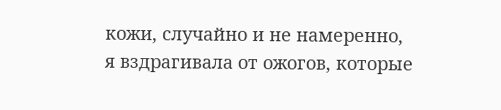кожи, случайно и не намеренно, я вздрагивала от ожогов, которые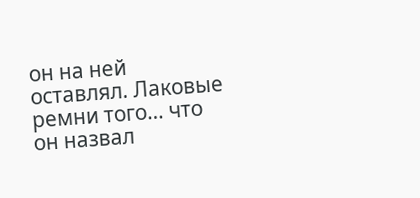он на ней оставлял. Лаковые ремни того… что он назвал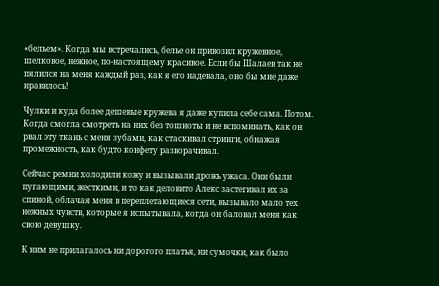«бельем». Когда мы встречались, белье он привозил кружевное, шелковое, нежное, по-настоящему красивое. Если бы Шалаев так не пялился на меня каждый раз, как я его надевала, оно бы мне даже нравилось!

Чулки и куда более дешевые кружева я даже купила себе сама. Потом. Когда смогла смотреть на них без тошноты и не вспоминать, как он рвал эту ткань с меня зубами, как стаскивал стринги, обнажая промежность, как будто конфету разворачивал.

Сейчас ремни холодили кожу и вызывали дрожь ужаса. Они были пугающими, жесткими, и то как деловито Алекс застегивал их за спиной, облачая меня в переплетающиеся сети, вызывало мало тех нежных чувств, которые я испытывала, когда он баловал меня как свою девушку.

К ним не прилагалось ни дорогого платья, ни сумочки, как было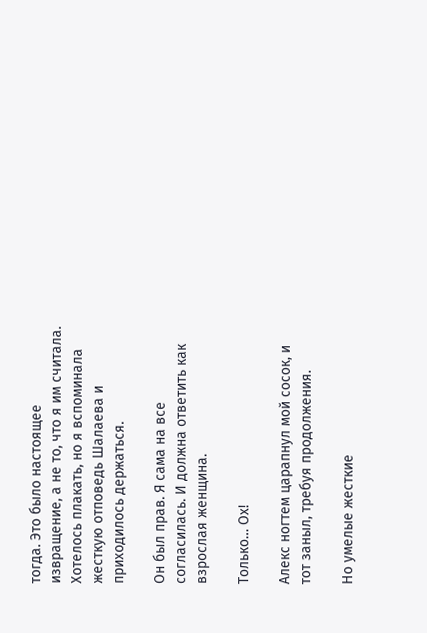тогда. Это было настоящее извращение, а не то, что я им считала. Хотелось плакать, но я вспоминала жесткую отповедь Шалаева и приходилось держаться.

Он был прав. Я сама на все согласилась. И должна ответить как взрослая женщина.

Только… Ох!

Алекс ногтем царапнул мой сосок, и тот заныл, требуя продолжения.

Но умелые жесткие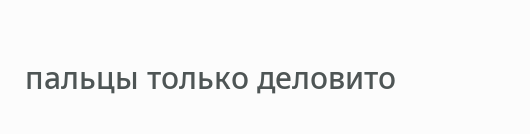пальцы только деловито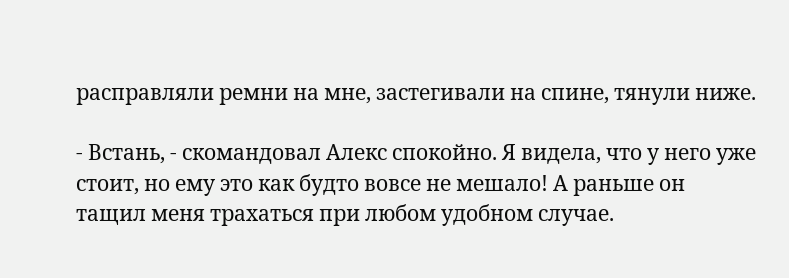расправляли ремни на мне, застегивали на спине, тянули ниже.

- Встань, - скомандовал Алекс спокойно. Я видела, что у него уже стоит, но ему это как будто вовсе не мешало! А раньше он тащил меня трахаться при любом удобном случае.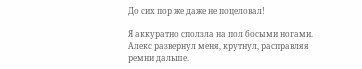До сих пор же даже не поцеловал!

Я аккуратно сползла на пол босыми ногами. Алекс развернул меня, крутнул, расправляя ремни дальше.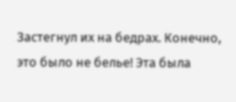Застегнул их на бедрах. Конечно, это было не белье! Эта была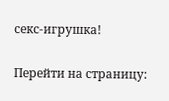секс-игрушка!

Перейти на страницу: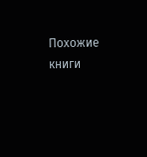Похожие книги